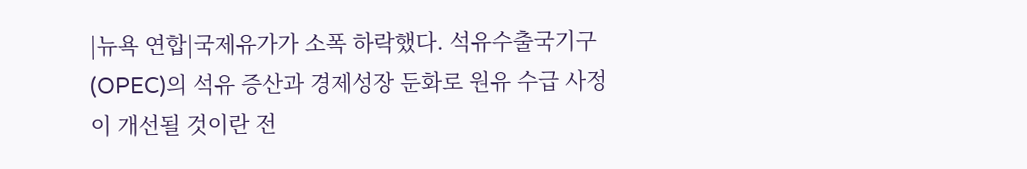|뉴욕 연합|국제유가가 소폭 하락했다. 석유수출국기구(OPEC)의 석유 증산과 경제성장 둔화로 원유 수급 사정이 개선될 것이란 전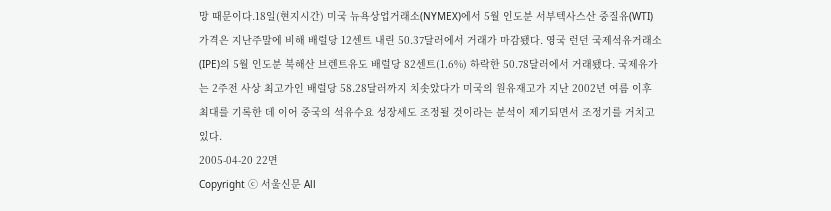망 때문이다.18일(현지시간) 미국 뉴욕상업거래소(NYMEX)에서 5월 인도분 서부텍사스산 중질유(WTI) 가격은 지난주말에 비해 배럴당 12센트 내린 50.37달러에서 거래가 마감됐다. 영국 런던 국제석유거래소(IPE)의 5월 인도분 북해산 브렌트유도 배럴당 82센트(1.6%) 하락한 50.78달러에서 거래됐다. 국제유가는 2주전 사상 최고가인 배럴당 58.28달러까지 치솟았다가 미국의 원유재고가 지난 2002년 여름 이후 최대를 기록한 데 이어 중국의 석유수요 성장세도 조정될 것이라는 분석이 제기되면서 조정기를 거치고 있다.
2005-04-20 22면
Copyright ⓒ 서울신문 All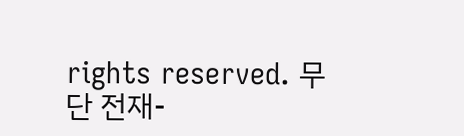rights reserved. 무단 전재-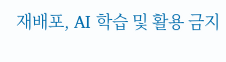재배포, AI 학습 및 활용 금지